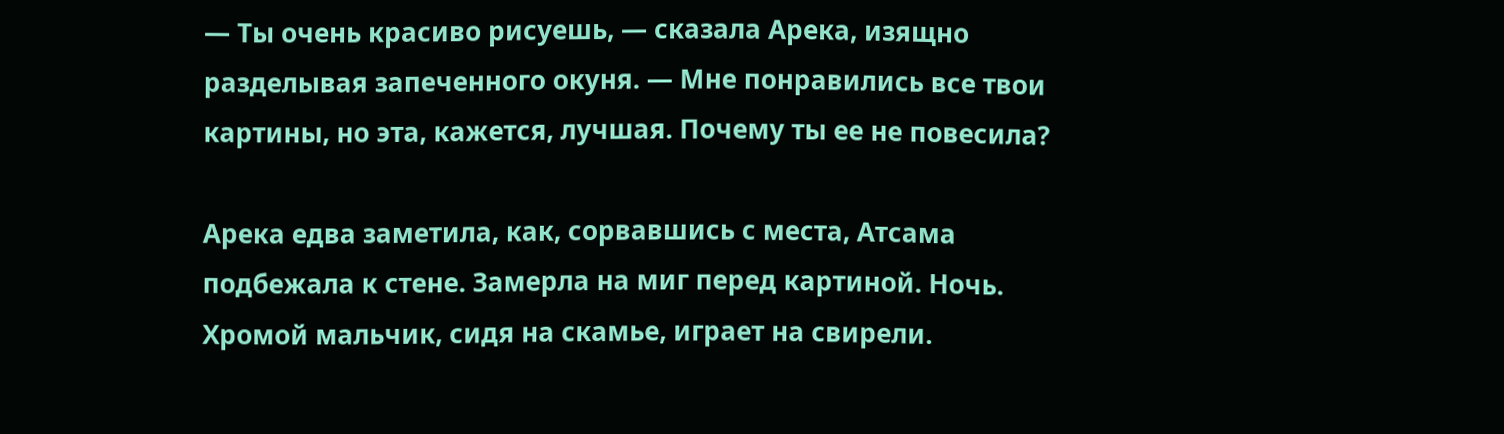— Ты очень красиво рисуешь, — сказала Арека, изящно разделывая запеченного окуня. — Мне понравились все твои картины, но эта, кажется, лучшая. Почему ты ее не повесила?

Арека едва заметила, как, сорвавшись с места, Атсама подбежала к стене. Замерла на миг перед картиной. Ночь. Хромой мальчик, сидя на скамье, играет на свирели.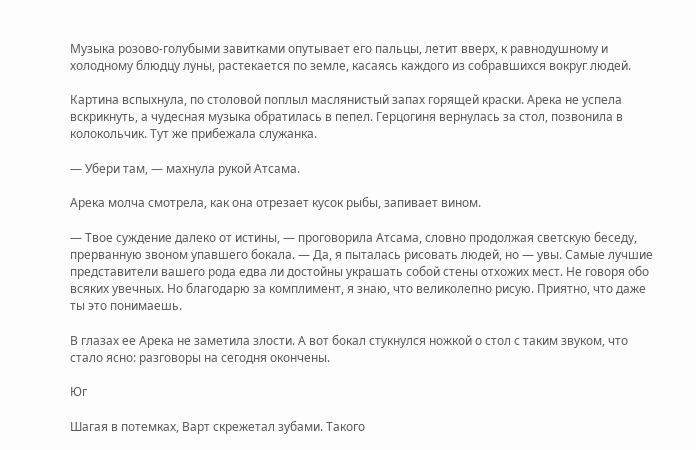Музыка розово-голубыми завитками опутывает его пальцы, летит вверх, к равнодушному и холодному блюдцу луны, растекается по земле, касаясь каждого из собравшихся вокруг людей.

Картина вспыхнула, по столовой поплыл маслянистый запах горящей краски. Арека не успела вскрикнуть, а чудесная музыка обратилась в пепел. Герцогиня вернулась за стол, позвонила в колокольчик. Тут же прибежала служанка.

— Убери там, — махнула рукой Атсама.

Арека молча смотрела, как она отрезает кусок рыбы, запивает вином.

— Твое суждение далеко от истины, — проговорила Атсама, словно продолжая светскую беседу, прерванную звоном упавшего бокала. — Да, я пыталась рисовать людей, но — увы. Самые лучшие представители вашего рода едва ли достойны украшать собой стены отхожих мест. Не говоря обо всяких увечных. Но благодарю за комплимент, я знаю, что великолепно рисую. Приятно, что даже ты это понимаешь.

В глазах ее Арека не заметила злости. А вот бокал стукнулся ножкой о стол с таким звуком, что стало ясно: разговоры на сегодня окончены.

Юг

Шагая в потемках, Варт скрежетал зубами. Такого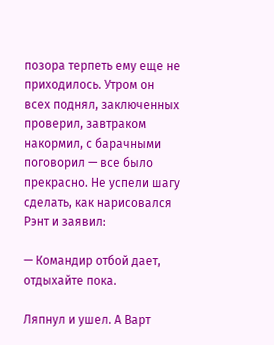позора терпеть ему еще не приходилось. Утром он всех поднял, заключенных проверил, завтраком накормил, с барачными поговорил — все было прекрасно. Не успели шагу сделать, как нарисовался Рэнт и заявил:

— Командир отбой дает, отдыхайте пока.

Ляпнул и ушел. А Варт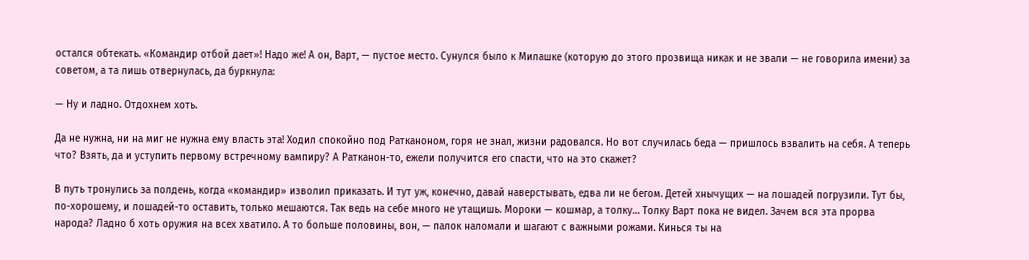остался обтекать. «Командир отбой дает»! Надо же! А он, Варт, — пустое место. Сунулся было к Милашке (которую до этого прозвища никак и не звали — не говорила имени) за советом, а та лишь отвернулась, да буркнула:

— Ну и ладно. Отдохнем хоть.

Да не нужна, ни на миг не нужна ему власть эта! Ходил спокойно под Ратканоном, горя не знал, жизни радовался. Но вот случилась беда — пришлось взвалить на себя. А теперь что? Взять, да и уступить первому встречному вампиру? А Ратканон-то, ежели получится его спасти, что на это скажет?

В путь тронулись за полдень, когда «командир» изволил приказать. И тут уж, конечно, давай наверстывать, едва ли не бегом. Детей хнычущих — на лошадей погрузили. Тут бы, по-хорошему, и лошадей-то оставить, только мешаются. Так ведь на себе много не утащишь. Мороки — кошмар, а толку… Толку Варт пока не видел. Зачем вся эта прорва народа? Ладно б хоть оружия на всех хватило. А то больше половины, вон, — палок наломали и шагают с важными рожами. Кинься ты на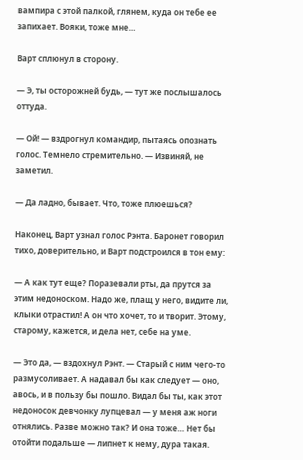вампира с этой палкой, глянем, куда он тебе ее запихает. Вояки, тоже мне…

Варт сплюнул в сторону.

— Э, ты осторожней будь, — тут же послышалось оттуда.

— Ой! — вздрогнул командир, пытаясь опознать голос. Темнело стремительно. — Извиняй, не заметил.

— Да ладно, бывает. Что, тоже плюешься?

Наконец, Варт узнал голос Рэнта. Баронет говорил тихо, доверительно, и Варт подстроился в тон ему:

— А как тут еще? Поразевали рты, да прутся за этим недоноском. Надо же, плащ у него, видите ли, клыки отрастил! А он что хочет, то и творит. Этому, старому, кажется, и дела нет, себе на уме.

— Это да, — вздохнул Рэнт. — Старый с ним чего-то размусоливает. А надавал бы как следует — оно, авось, и в пользу бы пошло. Видал бы ты, как этот недоносок девчонку лупцевал — у меня аж ноги отнялись. Разве можно так? И она тоже… Нет бы отойти подальше — липнет к нему, дура такая.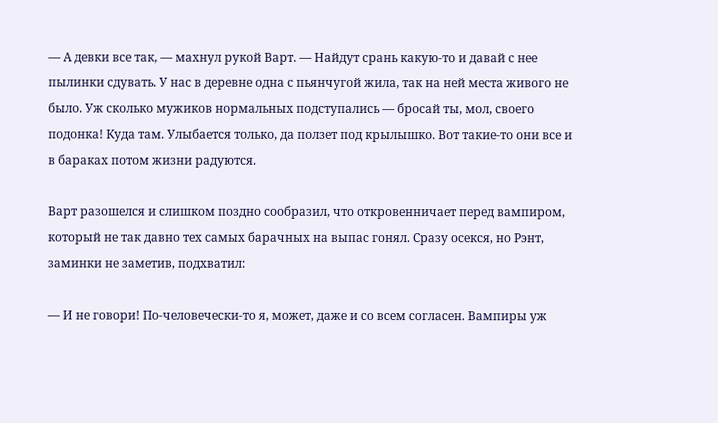— А девки все так, — махнул рукой Варт. — Найдут срань какую-то и давай с нее пылинки сдувать. У нас в деревне одна с пьянчугой жила, так на ней места живого не было. Уж сколько мужиков нормальных подступались — бросай ты, мол, своего подонка! Куда там. Улыбается только, да ползет под крылышко. Вот такие-то они все и в бараках потом жизни радуются.

Варт разошелся и слишком поздно сообразил, что откровенничает перед вампиром, который не так давно тех самых барачных на выпас гонял. Сразу осекся, но Рэнт, заминки не заметив, подхватил:

— И не говори! По-человечески-то я, может, даже и со всем согласен. Вампиры уж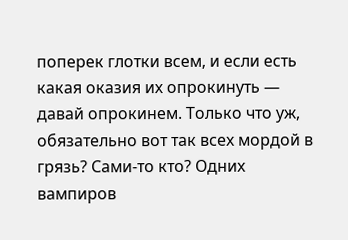поперек глотки всем, и если есть какая оказия их опрокинуть — давай опрокинем. Только что уж, обязательно вот так всех мордой в грязь? Сами-то кто? Одних вампиров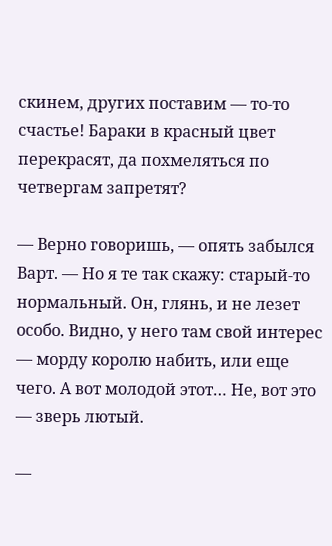скинем, других поставим — то-то счастье! Бараки в красный цвет перекрасят, да похмеляться по четвергам запретят?

— Верно говоришь, — опять забылся Варт. — Но я те так скажу: старый-то нормальный. Он, глянь, и не лезет особо. Видно, у него там свой интерес — морду королю набить, или еще чего. А вот молодой этот… Не, вот это — зверь лютый.

—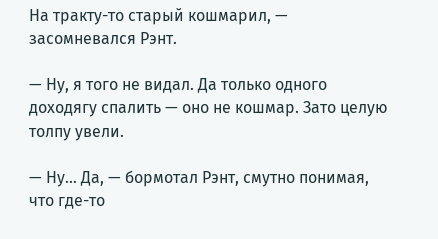На тракту-то старый кошмарил, — засомневался Рэнт.

— Ну, я того не видал. Да только одного доходягу спалить — оно не кошмар. Зато целую толпу увели.

— Ну… Да, — бормотал Рэнт, смутно понимая, что где-то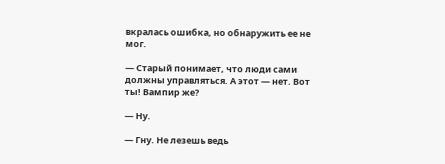вкралась ошибка, но обнаружить ее не мог.

— Старый понимает, что люди сами должны управляться. А этот — нет. Вот ты! Вампир же?

— Ну.

— Гну. Не лезешь ведь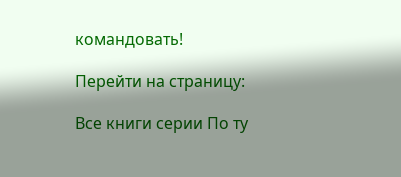командовать!

Перейти на страницу:

Все книги серии По ту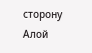сторону Алой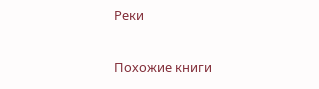Реки

Похожие книги